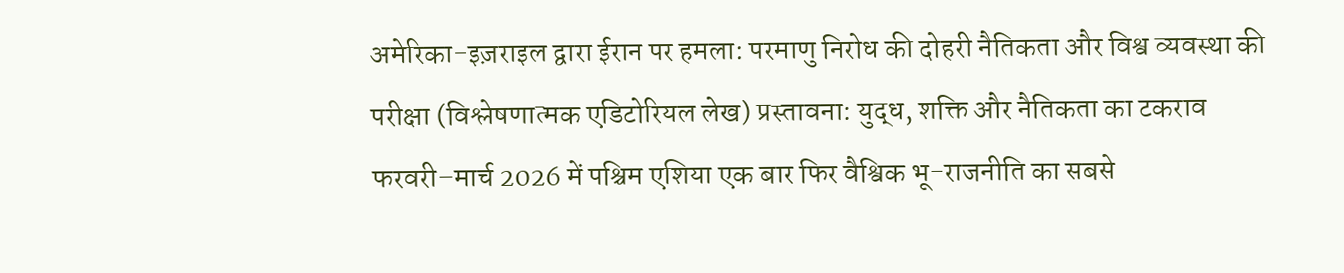अमेरिका-इज़राइल द्वारा ईरान पर हमला: परमाणु निरोध की दोहरी नैतिकता और विश्व व्यवस्था की परीक्षा (विश्लेषणात्मक एडिटोरियल लेख) प्रस्तावना: युद्ध, शक्ति और नैतिकता का टकराव फरवरी–मार्च 2026 में पश्चिम एशिया एक बार फिर वैश्विक भू-राजनीति का सबसे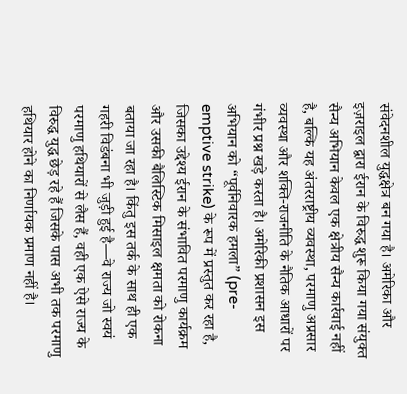संवेदनशील युद्धक्षेत्र बन गया है। अमेरिका और इज़राइल द्वारा ईरान के विरुद्ध शुरू किया गया संयुक्त सैन्य अभियान केवल एक क्षेत्रीय सैन्य कार्रवाई नहीं है, बल्कि यह अंतरराष्ट्रीय व्यवस्था, परमाणु अप्रसार व्यवस्था और शक्ति-राजनीति के नैतिक आधारों पर गंभीर प्रश्न खड़े करता है। अमेरिकी प्रशासन इस अभियान को “पूर्वनिवारक हमला” (pre-emptive strike) के रूप में प्रस्तुत कर रहा है, जिसका उद्देश्य ईरान के संभावित परमाणु कार्यक्रम और उसकी बैलिस्टिक मिसाइल क्षमता को रोकना बताया जा रहा है। किंतु इस तर्क के साथ ही एक गहरी विडंबना भी जुड़ी हुई है—वे राज्य जो स्वयं परमाणु हथियारों से लैस हैं, वही एक ऐसे राज्य के विरुद्ध युद्ध छेड़ रहे हैं जिसके पास अभी तक परमाणु हथियार होने का निर्णायक प्रमाण नहीं है।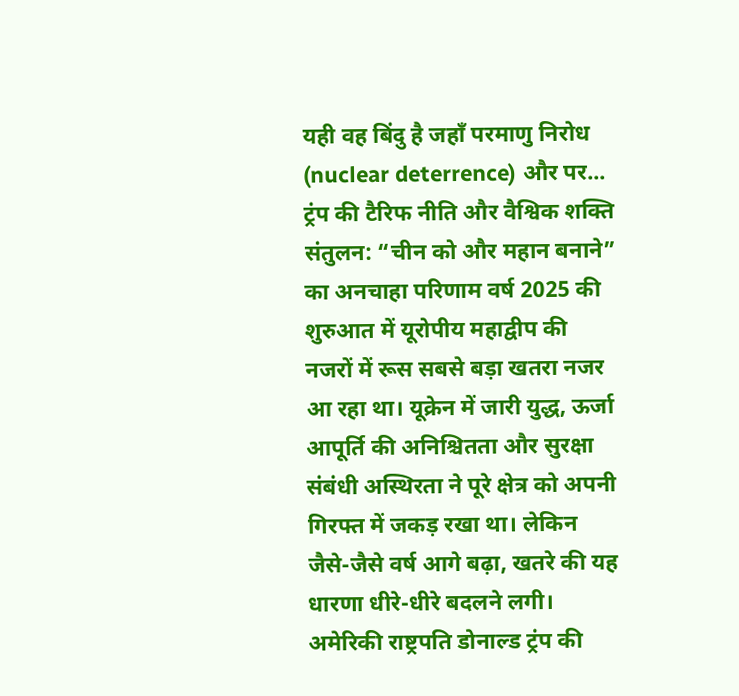यही वह बिंदु है जहाँ परमाणु निरोध (nuclear deterrence) और पर...
ट्रंप की टैरिफ नीति और वैश्विक शक्ति संतुलन: “चीन को और महान बनाने” का अनचाहा परिणाम वर्ष 2025 की शुरुआत में यूरोपीय महाद्वीप की नजरों में रूस सबसे बड़ा खतरा नजर आ रहा था। यूक्रेन में जारी युद्ध, ऊर्जा आपूर्ति की अनिश्चितता और सुरक्षा संबंधी अस्थिरता ने पूरे क्षेत्र को अपनी गिरफ्त में जकड़ रखा था। लेकिन जैसे-जैसे वर्ष आगे बढ़ा, खतरे की यह धारणा धीरे-धीरे बदलने लगी। अमेरिकी राष्ट्रपति डोनाल्ड ट्रंप की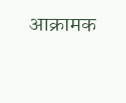आक्रामक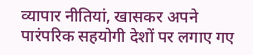व्यापार नीतियां, खासकर अपने पारंपरिक सहयोगी देशों पर लगाए गए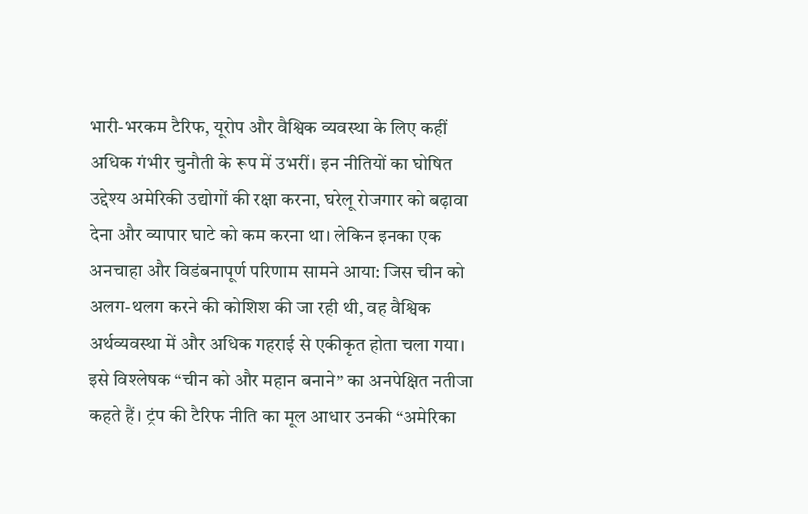भारी-भरकम टैरिफ, यूरोप और वैश्विक व्यवस्था के लिए कहीं अधिक गंभीर चुनौती के रूप में उभरीं। इन नीतियों का घोषित उद्देश्य अमेरिकी उद्योगों की रक्षा करना, घरेलू रोजगार को बढ़ावा देना और व्यापार घाटे को कम करना था। लेकिन इनका एक अनचाहा और विडंबनापूर्ण परिणाम सामने आया: जिस चीन को अलग-थलग करने की कोशिश की जा रही थी, वह वैश्विक अर्थव्यवस्था में और अधिक गहराई से एकीकृत होता चला गया। इसे विश्लेषक “चीन को और महान बनाने” का अनपेक्षित नतीजा कहते हैं। ट्रंप की टैरिफ नीति का मूल आधार उनकी “अमेरिका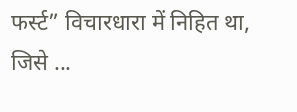फर्स्ट” विचारधारा में निहित था, जिसे ...